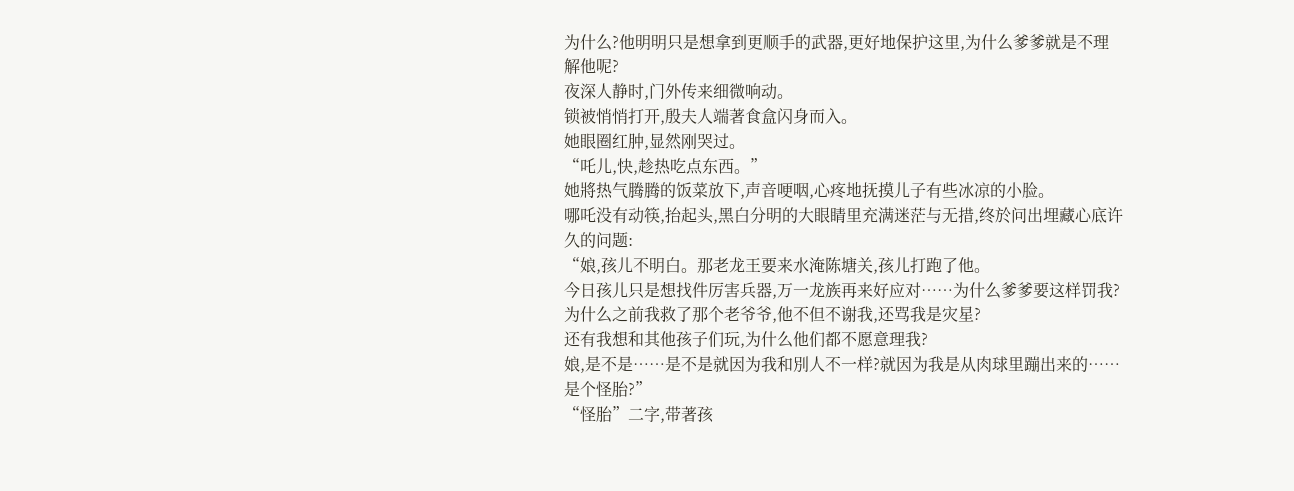为什么?他明明只是想拿到更顺手的武器,更好地保护这里,为什么爹爹就是不理解他呢?
夜深人静时,门外传来细微响动。
锁被悄悄打开,殷夫人端著食盒闪身而入。
她眼圈红肿,显然刚哭过。
“吒儿,快,趁热吃点东西。”
她將热气腾腾的饭菜放下,声音哽咽,心疼地抚摸儿子有些冰凉的小脸。
哪吒没有动筷,抬起头,黑白分明的大眼睛里充满迷茫与无措,终於问出埋藏心底许久的问题:
“娘,孩儿不明白。那老龙王要来水淹陈塘关,孩儿打跑了他。
今日孩儿只是想找件厉害兵器,万一龙族再来好应对……为什么爹爹要这样罚我?
为什么之前我救了那个老爷爷,他不但不谢我,还骂我是灾星?
还有我想和其他孩子们玩,为什么他们都不愿意理我?
娘,是不是……是不是就因为我和別人不一样?就因为我是从肉球里蹦出来的……是个怪胎?”
“怪胎”二字,带著孩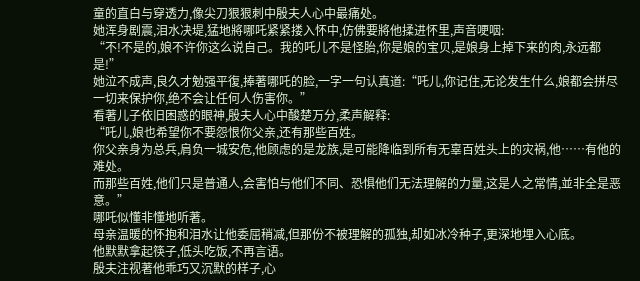童的直白与穿透力,像尖刀狠狠刺中殷夫人心中最痛处。
她浑身剧震,泪水决堤,猛地將哪吒紧紧搂入怀中,仿佛要將他揉进怀里,声音哽咽:
“不!不是的,娘不许你这么说自己。我的吒儿不是怪胎,你是娘的宝贝,是娘身上掉下来的肉,永远都是!”
她泣不成声,良久才勉强平復,捧著哪吒的脸,一字一句认真道:“吒儿,你记住,无论发生什么,娘都会拼尽一切来保护你,绝不会让任何人伤害你。”
看著儿子依旧困惑的眼神,殷夫人心中酸楚万分,柔声解释:
“吒儿,娘也希望你不要怨恨你父亲,还有那些百姓。
你父亲身为总兵,肩负一城安危,他顾虑的是龙族,是可能降临到所有无辜百姓头上的灾祸,他……有他的难处。
而那些百姓,他们只是普通人,会害怕与他们不同、恐惧他们无法理解的力量,这是人之常情,並非全是恶意。”
哪吒似懂非懂地听著。
母亲温暖的怀抱和泪水让他委屈稍减,但那份不被理解的孤独,却如冰冷种子,更深地埋入心底。
他默默拿起筷子,低头吃饭,不再言语。
殷夫注视著他乖巧又沉默的样子,心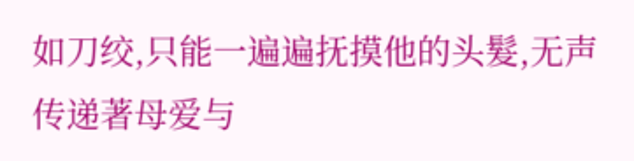如刀绞,只能一遍遍抚摸他的头髮,无声传递著母爱与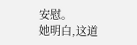安慰。
她明白,这道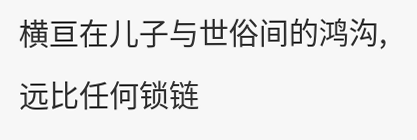横亘在儿子与世俗间的鸿沟,远比任何锁链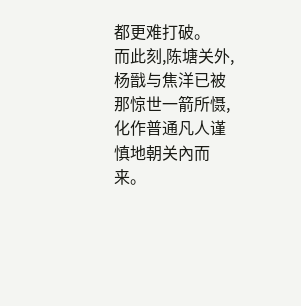都更难打破。
而此刻,陈塘关外,杨戩与焦洋已被那惊世一箭所慑,化作普通凡人谨慎地朝关內而来。